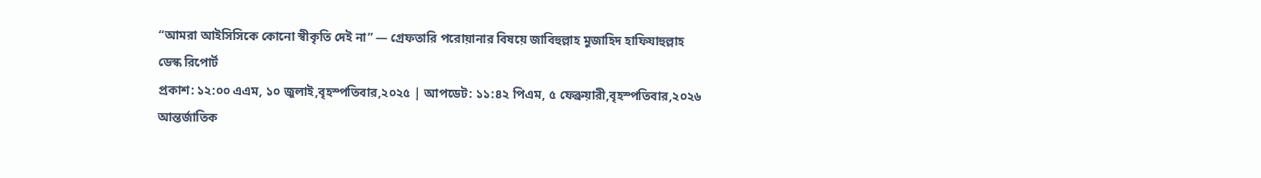“আমরা আইসিসিকে কোনো স্বীকৃতি দেই না” — গ্রেফতারি পরোয়ানার বিষয়ে জাবিহুল্লাহ মুজাহিদ হাফিযাহুল্লাহ
ডেস্ক রিপোর্ট
প্রকাশ: ১২:০০ এএম, ১০ জুলাই,বৃহস্পতিবার,২০২৫ | আপডেট: ১১:৪২ পিএম, ৫ ফেব্রুয়ারী,বৃহস্পতিবার,২০২৬
আন্তর্জাতিক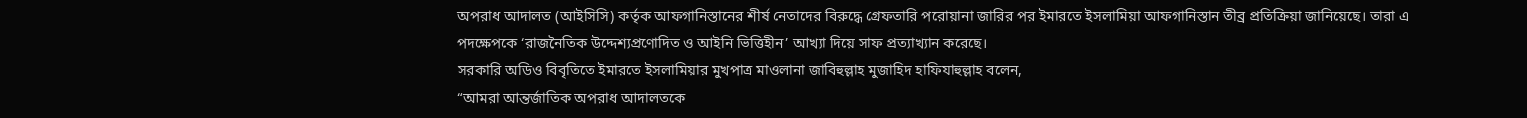অপরাধ আদালত (আইসিসি) কর্তৃক আফগানিস্তানের শীর্ষ নেতাদের বিরুদ্ধে গ্রেফতারি পরোয়ানা জারির পর ইমারতে ইসলামিয়া আফগানিস্তান তীব্র প্রতিক্রিয়া জানিয়েছে। তারা এ পদক্ষেপকে ‘রাজনৈতিক উদ্দেশ্যপ্রণোদিত ও আইনি ভিত্তিহীন’ আখ্যা দিয়ে সাফ প্রত্যাখ্যান করেছে।
সরকারি অডিও বিবৃতিতে ইমারতে ইসলামিয়ার মুখপাত্র মাওলানা জাবিহুল্লাহ মুজাহিদ হাফিযাহুল্লাহ বলেন,
“আমরা আন্তর্জাতিক অপরাধ আদালতকে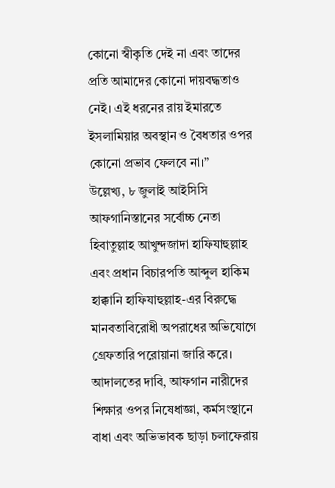কোনো স্বীকৃতি দেই না এবং তাদের প্রতি আমাদের কোনো দায়বদ্ধতাও নেই। এই ধরনের রায় ইমারতে ইসলামিয়ার অবস্থান ও বৈধতার ওপর কোনো প্রভাব ফেলবে না।”
উল্লেখ্য, ৮ জুলাই আইসিসি আফগানিস্তানের সর্বোচ্চ নেতা হিবাতুল্লাহ আখুন্দজাদা হাফিযাহুল্লাহ এবং প্রধান বিচারপতি আব্দুল হাকিম হাক্কানি হাফিযাহুল্লাহ-এর বিরুদ্ধে মানবতাবিরোধী অপরাধের অভিযোগে গ্রেফতারি পরোয়ানা জারি করে। আদালতের দাবি, আফগান নারীদের শিক্ষার ওপর নিষেধাজ্ঞা, কর্মসংস্থানে বাধা এবং অভিভাবক ছাড়া চলাফেরায়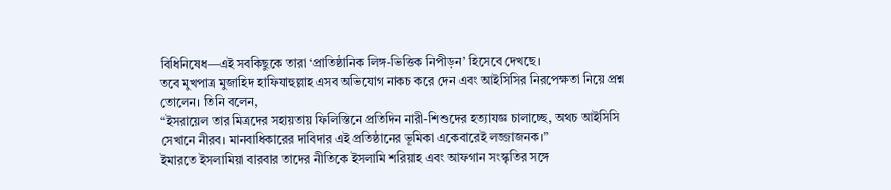বিধিনিষেধ—এই সবকিছুকে তারা ‘প্রাতিষ্ঠানিক লিঙ্গ-ভিত্তিক নিপীড়ন’ হিসেবে দেখছে।
তবে মুখপাত্র মুজাহিদ হাফিযাহুল্লাহ এসব অভিযোগ নাকচ করে দেন এবং আইসিসির নিরপেক্ষতা নিয়ে প্রশ্ন তোলেন। তিনি বলেন,
“ইসরায়েল তার মিত্রদের সহায়তায় ফিলিস্তিনে প্রতিদিন নারী-শিশুদের হত্যাযজ্ঞ চালাচ্ছে, অথচ আইসিসি সেখানে নীরব। মানবাধিকারের দাবিদার এই প্রতিষ্ঠানের ভূমিকা একেবারেই লজ্জাজনক।”
ইমারতে ইসলামিয়া বারবার তাদের নীতিকে ইসলামি শরিয়াহ এবং আফগান সংস্কৃতির সঙ্গে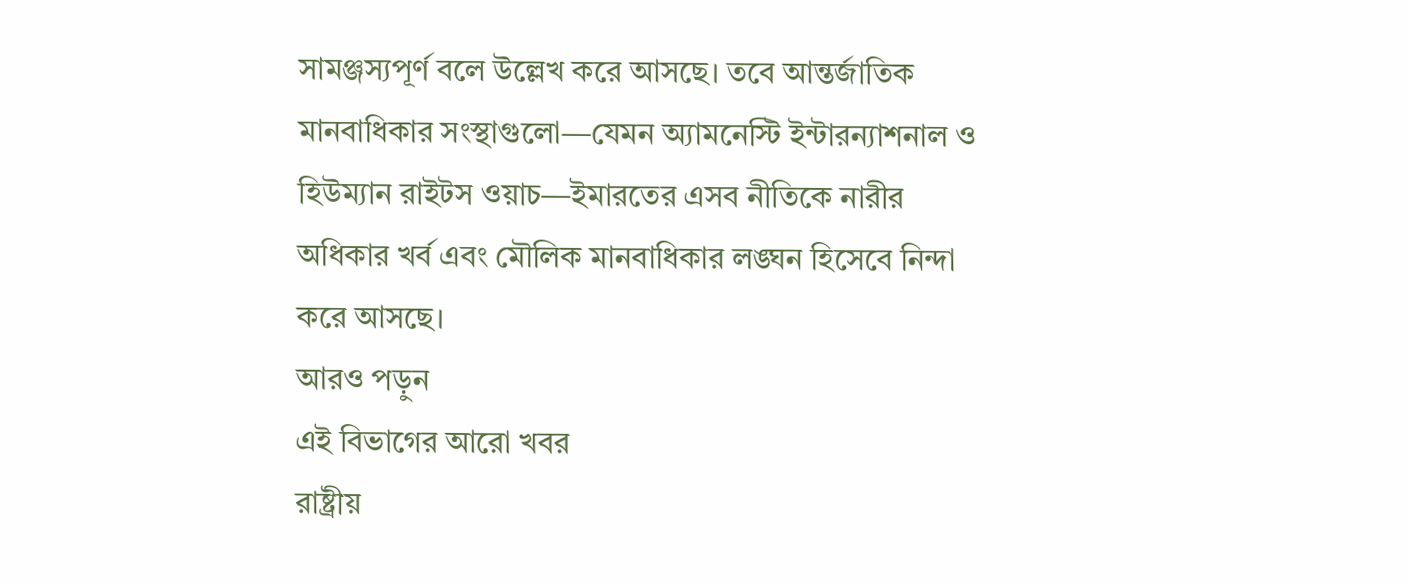সামঞ্জস্যপূর্ণ বলে উল্লেখ করে আসছে। তবে আন্তর্জাতিক মানবাধিকার সংস্থাগুলো—যেমন অ্যামনেস্টি ইন্টারন্যাশনাল ও হিউম্যান রাইটস ওয়াচ—ইমারতের এসব নীতিকে নারীর অধিকার খর্ব এবং মৌলিক মানবাধিকার লঙ্ঘন হিসেবে নিন্দা করে আসছে।
আরও পড়ুন
এই বিভাগের আরো খবর
রাষ্ট্রীয়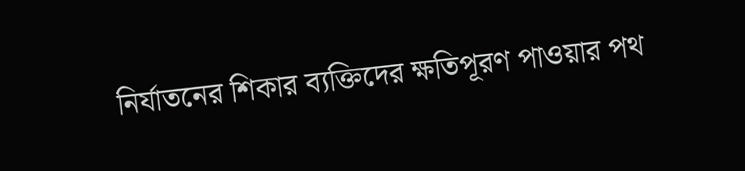নির্যাতনের শিকার ব্যক্তিদের ক্ষতিপূরণ পাওয়ার পথ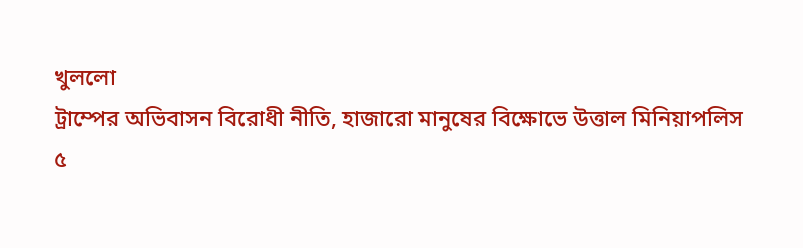খুললো
ট্রাম্পের অভিবাসন বিরোধী নীতি, হাজারো মানুষের বিক্ষোভে উত্তাল মিনিয়াপলিস
৫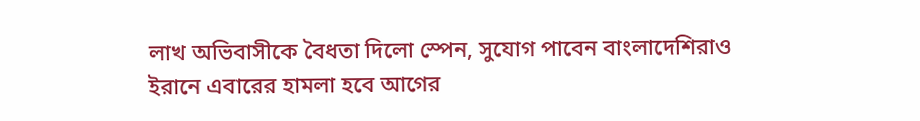লাখ অভিবাসীকে বৈধতা দিলো স্পেন, সুযোগ পাবেন বাংলাদেশিরাও
ইরানে এবারের হামলা হবে আগের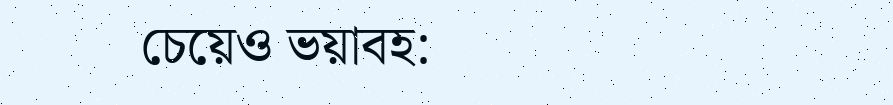চেয়েও ভয়াবহ: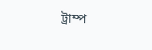ট্রাম্প